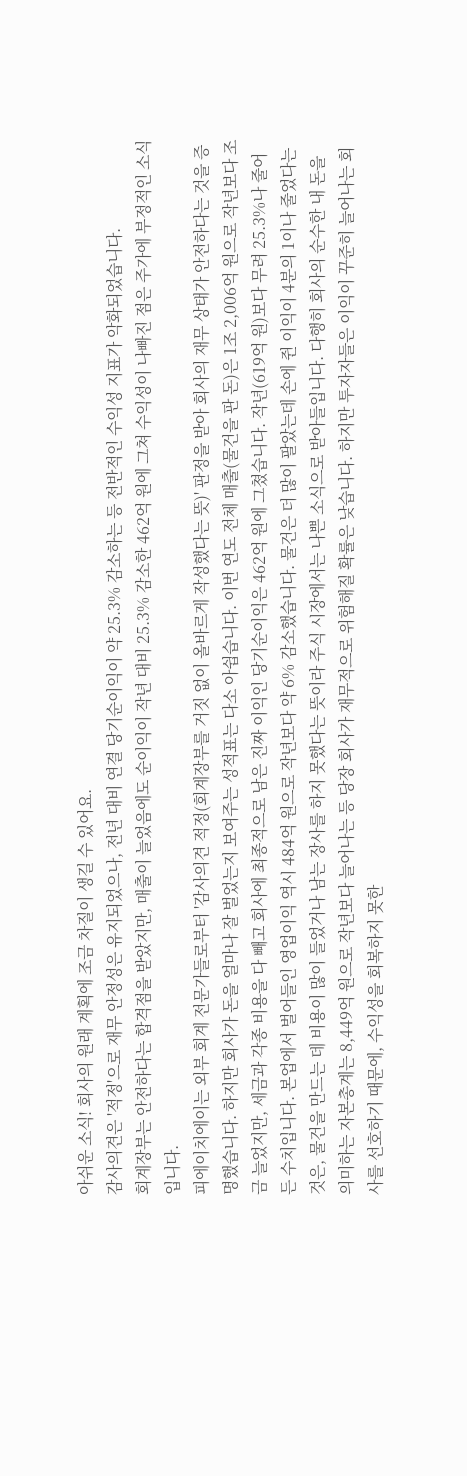아쉬운 소식! 회사의 원래 계획에 조금 차질이 생길 수 있어요.
감사의견은 '적정'으로 재무 안정성은 유지되었으나, 전년 대비 연결 당기순이익이 약 25.3% 감소하는 등 전반적인 수익성 지표가 악화되었습니다.
회계장부는 안전하다는 합격점을 받았지만, 매출이 늘었음에도 순이익이 작년 대비 25.3% 감소한 462억 원에 그쳐 수익성이 나빠진 점은 주가에 부정적인 소식입니다.
피에이치에이는 외부 회계 전문가들로부터 '감사의견 적정(회계장부를 거짓 없이 올바르게 작성했다는 뜻)' 판정을 받아 회사의 재무 상태가 안전하다는 것을 증명했습니다. 하지만 회사가 돈을 얼마나 잘 벌었는지 보여주는 성적표는 다소 아쉽습니다. 이번 연도 전체 매출(물건을 판 돈)은 1조 2,006억 원으로 작년보다 조금 늘었지만, 세금과 각종 비용을 다 빼고 회사에 최종적으로 남은 진짜 이익인 당기순이익은 462억 원에 그쳤습니다. 작년(619억 원)보다 무려 25.3%나 줄어든 수치입니다. 본업에서 벌어들인 영업이익 역시 484억 원으로 작년보다 약 6% 감소했습니다. 물건은 더 많이 팔았는데 손에 쥔 이익이 4분의 1이나 줄었다는 것은, 물건을 만드는 데 비용이 많이 들었거나 남는 장사를 하지 못했다는 뜻이라 주식 시장에서는 나쁜 소식으로 받아들입니다. 다행히 회사의 순수한 내 돈을 의미하는 자본총계는 8,449억 원으로 작년보다 늘어나는 등 당장 회사가 재무적으로 위험해질 확률은 낮습니다. 하지만 투자자들은 이익이 꾸준히 늘어나는 회사를 선호하기 때문에, 수익성을 회복하지 못한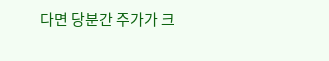다면 당분간 주가가 크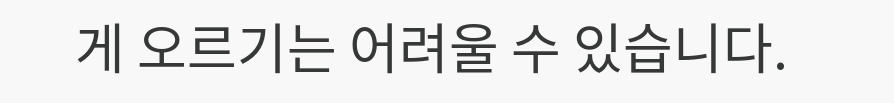게 오르기는 어려울 수 있습니다.